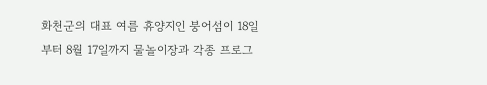화천군의 대표 여름 휴양지인 붕어섬이 18일부터 8월 17일까지 물놀이장과 각종 프로그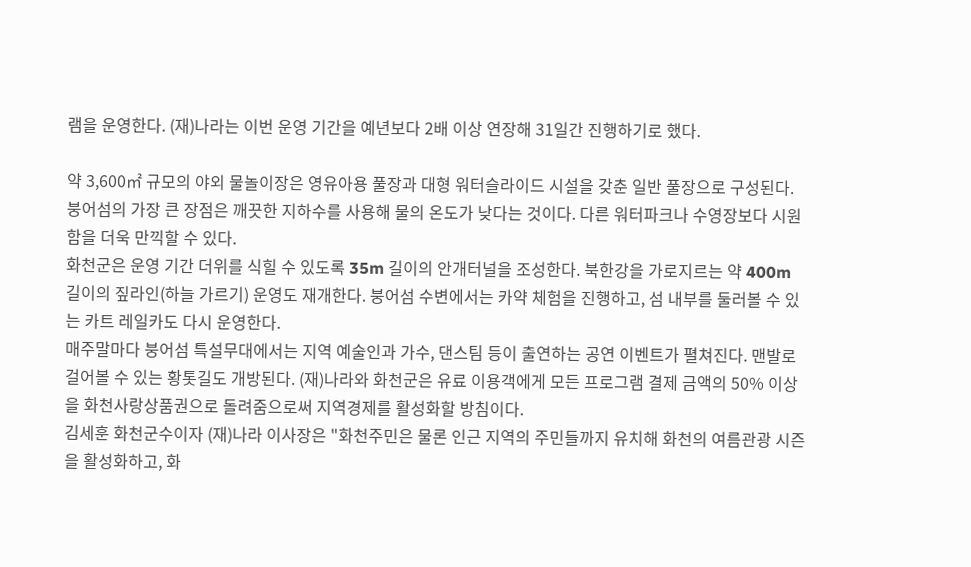램을 운영한다. (재)나라는 이번 운영 기간을 예년보다 2배 이상 연장해 31일간 진행하기로 했다.

약 3,600㎡ 규모의 야외 물놀이장은 영유아용 풀장과 대형 워터슬라이드 시설을 갖춘 일반 풀장으로 구성된다. 붕어섬의 가장 큰 장점은 깨끗한 지하수를 사용해 물의 온도가 낮다는 것이다. 다른 워터파크나 수영장보다 시원함을 더욱 만끽할 수 있다.
화천군은 운영 기간 더위를 식힐 수 있도록 35m 길이의 안개터널을 조성한다. 북한강을 가로지르는 약 400m 길이의 짚라인(하늘 가르기) 운영도 재개한다. 붕어섬 수변에서는 카약 체험을 진행하고, 섬 내부를 둘러볼 수 있는 카트 레일카도 다시 운영한다.
매주말마다 붕어섬 특설무대에서는 지역 예술인과 가수, 댄스팀 등이 출연하는 공연 이벤트가 펼쳐진다. 맨발로 걸어볼 수 있는 황톳길도 개방된다. (재)나라와 화천군은 유료 이용객에게 모든 프로그램 결제 금액의 50% 이상을 화천사랑상품권으로 돌려줌으로써 지역경제를 활성화할 방침이다.
김세훈 화천군수이자 (재)나라 이사장은 "화천주민은 물론 인근 지역의 주민들까지 유치해 화천의 여름관광 시즌을 활성화하고, 화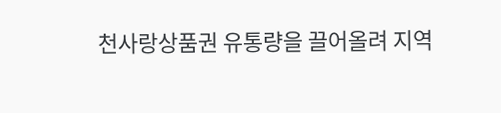천사랑상품권 유통량을 끌어올려 지역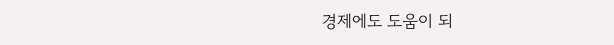경제에도 도움이 되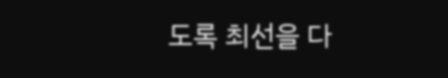도록 최선을 다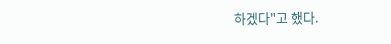하겠다"고 했다.